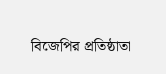বিজেপির প্রতিষ্ঠাতা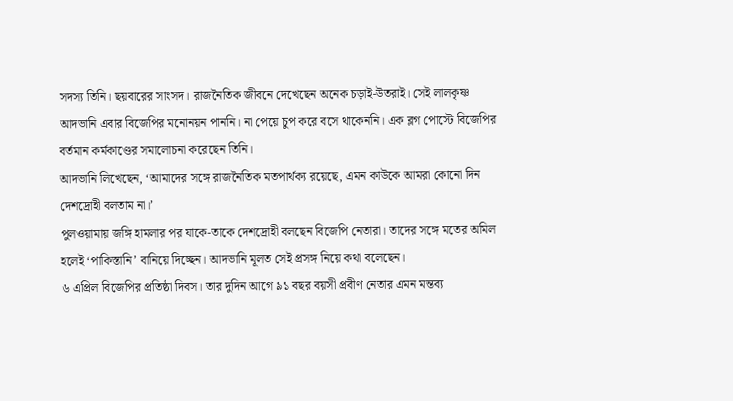সদস্য তিনি। ছয়বারের সাংসদ। রাজনৈতিক জীবনে দেখেছেন অনেক চড়াই-উতরাই। সেই লালকৃষ্ণ আদভানি এবার বিজেপির মনোনয়ন পাননি। না পেয়ে চুপ করে বসে থাকেননি। এক ব্লগ পোস্টে বিজেপির বর্তমান কর্মকাণ্ডের সমালোচনা করেছেন তিনি।
আদভানি লিখেছেন, ‘আমাদের সঙ্গে রাজনৈতিক মতপার্থক্য রয়েছে, এমন কাউকে আমরা কোনো দিন দেশদ্রোহী বলতাম না।’
পুলওয়ামায় জঙ্গি হামলার পর যাকে-তাকে দেশদ্রোহী বলছেন বিজেপি নেতারা। তাদের সঙ্গে মতের অমিল হলেই ‘পাকিস্তানি’ বানিয়ে দিচ্ছেন। আদভানি মূলত সেই প্রসঙ্গ নিয়ে কথা বলেছেন।
৬ এপ্রিল বিজেপির প্রতিষ্ঠা দিবস। তার দুদিন আগে ৯১ বছর বয়সী প্রবীণ নেতার এমন মন্তব্য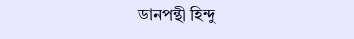ডানপন্থী হিন্দু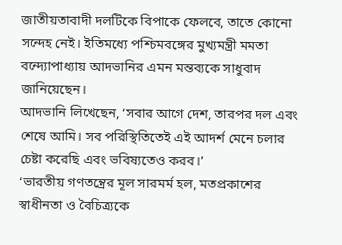জাতীয়তাবাদী দলটিকে বিপাকে ফেলবে, তাতে কোনো সন্দেহ নেই। ইতিমধ্যে পশ্চিমবঙ্গের মুখ্যমন্ত্রী মমতা বন্দ্যোপাধ্যায় আদভানির এমন মন্তব্যকে সাধুবাদ জানিয়েছেন।
আদভানি লিখেছেন, ‘সবার আগে দেশ, তারপর দল এবং শেষে আমি। সব পরিস্থিতিতেই এই আদর্শ মেনে চলার চেষ্টা করেছি এবং ভবিষ্যতেও করব।’
‘ভারতীয় গণতন্ত্রের মূল সারমর্ম হল, মতপ্রকাশের স্বাধীনতা ও বৈচিত্র্যকে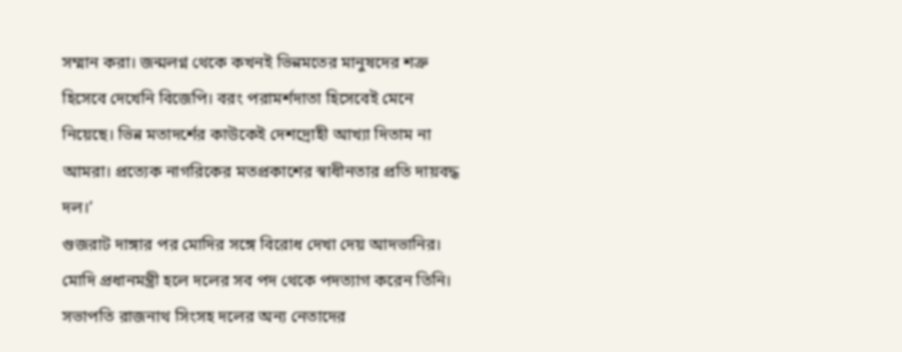সম্মান করা। জন্মলগ্ন থেকে কখনই ভিন্নমতের মানুষদের শত্রু হিসেবে দেখেনি বিজেপি। বরং পরামর্শদাতা হিসেবেই মেনে নিয়েছে। ভিন্ন মতাদর্শের কাউকেই দেশদ্রোহী আখ্যা দিতাম না আমরা। প্রত্যেক নাগরিকের মতপ্রকাশের স্বাধীনতার প্রতি দায়বদ্ধ দল।’
গুজরাট দাঙ্গার পর মোদির সঙ্গে বিরোধ দেখা দেয় আদভানির। মোদি প্রধানমন্ত্রী হলে দলের সব পদ থেকে পদত্যাগ করেন তিনি। সভাপতি রাজনাথ সিংসহ দলের অন্য নেতাদের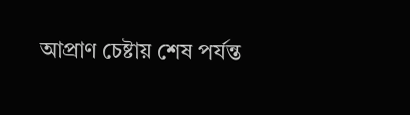আপ্রাণ চেষ্টায় শেষ পর্যন্ত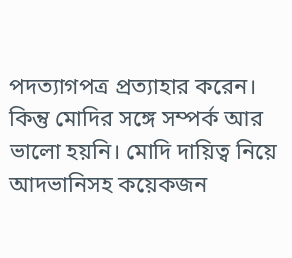পদত্যাগপত্র প্রত্যাহার করেন।
কিন্তু মোদির সঙ্গে সম্পর্ক আর ভালো হয়নি। মোদি দায়িত্ব নিয়ে আদভানিসহ কয়েকজন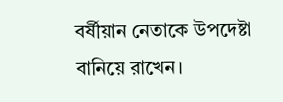বর্ষীয়ান নেতাকে উপদেষ্টা বানিয়ে রাখেন।